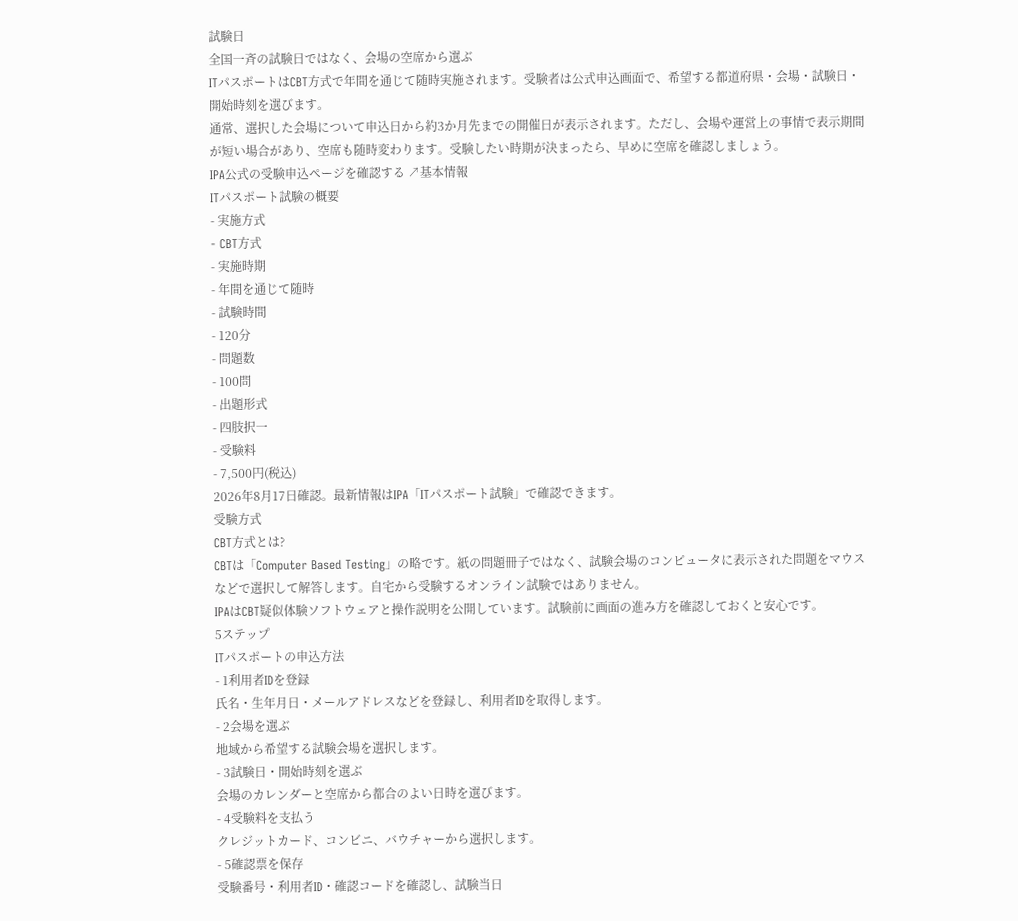試験日
全国一斉の試験日ではなく、会場の空席から選ぶ
ITパスポートはCBT方式で年間を通じて随時実施されます。受験者は公式申込画面で、希望する都道府県・会場・試験日・開始時刻を選びます。
通常、選択した会場について申込日から約3か月先までの開催日が表示されます。ただし、会場や運営上の事情で表示期間が短い場合があり、空席も随時変わります。受験したい時期が決まったら、早めに空席を確認しましょう。
IPA公式の受験申込ページを確認する ↗基本情報
ITパスポート試験の概要
- 実施方式
- CBT方式
- 実施時期
- 年間を通じて随時
- 試験時間
- 120分
- 問題数
- 100問
- 出題形式
- 四肢択一
- 受験料
- 7,500円(税込)
2026年8月17日確認。最新情報はIPA「ITパスポート試験」で確認できます。
受験方式
CBT方式とは?
CBTは「Computer Based Testing」の略です。紙の問題冊子ではなく、試験会場のコンピュータに表示された問題をマウスなどで選択して解答します。自宅から受験するオンライン試験ではありません。
IPAはCBT疑似体験ソフトウェアと操作説明を公開しています。試験前に画面の進み方を確認しておくと安心です。
5ステップ
ITパスポートの申込方法
- 1利用者IDを登録
氏名・生年月日・メールアドレスなどを登録し、利用者IDを取得します。
- 2会場を選ぶ
地域から希望する試験会場を選択します。
- 3試験日・開始時刻を選ぶ
会場のカレンダーと空席から都合のよい日時を選びます。
- 4受験料を支払う
クレジットカード、コンビニ、バウチャーから選択します。
- 5確認票を保存
受験番号・利用者ID・確認コードを確認し、試験当日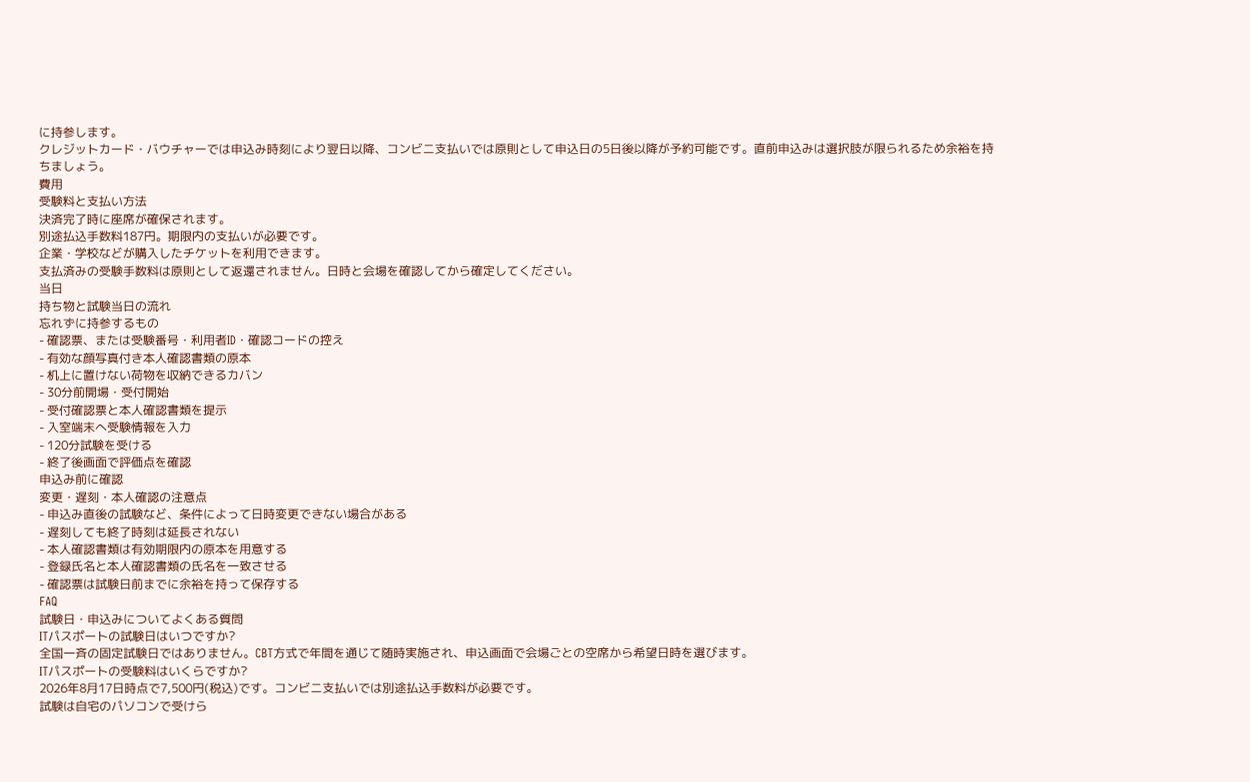に持参します。
クレジットカード・バウチャーでは申込み時刻により翌日以降、コンビニ支払いでは原則として申込日の5日後以降が予約可能です。直前申込みは選択肢が限られるため余裕を持ちましょう。
費用
受験料と支払い方法
決済完了時に座席が確保されます。
別途払込手数料187円。期限内の支払いが必要です。
企業・学校などが購入したチケットを利用できます。
支払済みの受験手数料は原則として返還されません。日時と会場を確認してから確定してください。
当日
持ち物と試験当日の流れ
忘れずに持参するもの
- 確認票、または受験番号・利用者ID・確認コードの控え
- 有効な顔写真付き本人確認書類の原本
- 机上に置けない荷物を収納できるカバン
- 30分前開場・受付開始
- 受付確認票と本人確認書類を提示
- 入室端末へ受験情報を入力
- 120分試験を受ける
- 終了後画面で評価点を確認
申込み前に確認
変更・遅刻・本人確認の注意点
- 申込み直後の試験など、条件によって日時変更できない場合がある
- 遅刻しても終了時刻は延長されない
- 本人確認書類は有効期限内の原本を用意する
- 登録氏名と本人確認書類の氏名を一致させる
- 確認票は試験日前までに余裕を持って保存する
FAQ
試験日・申込みについてよくある質問
ITパスポートの試験日はいつですか?
全国一斉の固定試験日ではありません。CBT方式で年間を通じて随時実施され、申込画面で会場ごとの空席から希望日時を選びます。
ITパスポートの受験料はいくらですか?
2026年8月17日時点で7,500円(税込)です。コンビニ支払いでは別途払込手数料が必要です。
試験は自宅のパソコンで受けら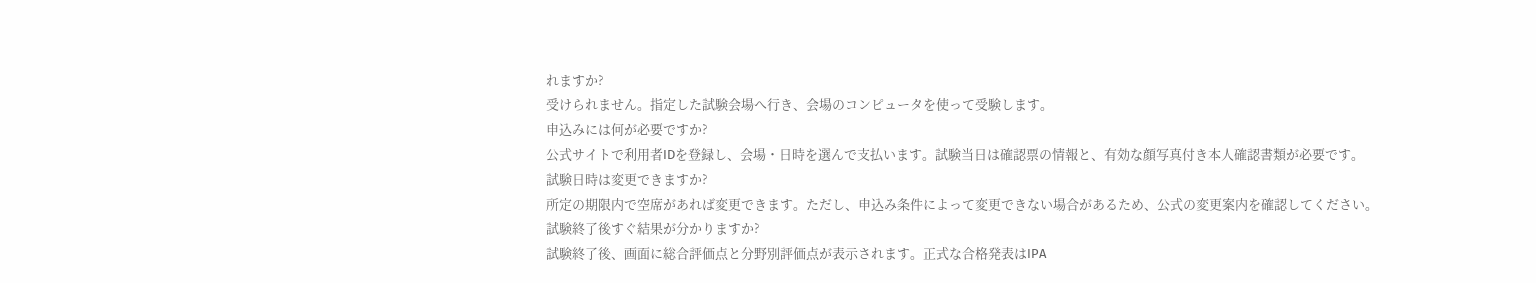れますか?
受けられません。指定した試験会場へ行き、会場のコンピュータを使って受験します。
申込みには何が必要ですか?
公式サイトで利用者IDを登録し、会場・日時を選んで支払います。試験当日は確認票の情報と、有効な顔写真付き本人確認書類が必要です。
試験日時は変更できますか?
所定の期限内で空席があれば変更できます。ただし、申込み条件によって変更できない場合があるため、公式の変更案内を確認してください。
試験終了後すぐ結果が分かりますか?
試験終了後、画面に総合評価点と分野別評価点が表示されます。正式な合格発表はIPA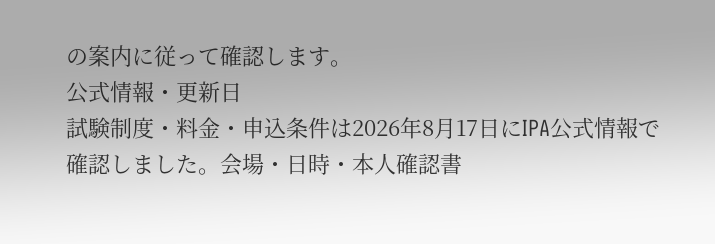の案内に従って確認します。
公式情報・更新日
試験制度・料金・申込条件は2026年8月17日にIPA公式情報で確認しました。会場・日時・本人確認書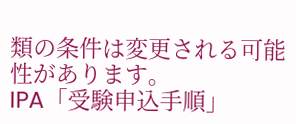類の条件は変更される可能性があります。
IPA「受験申込手順」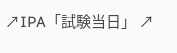↗IPA「試験当日」 ↗